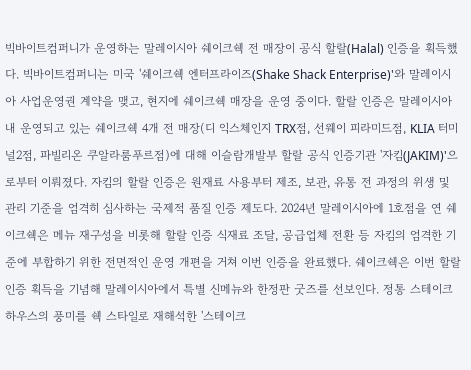빅바이트컴퍼니가 운영하는 말레이시아 쉐이크쉑 전 매장이 공식 할랄(Halal) 인증을 획득했다. 빅바이트컴퍼니는 미국 '쉐이크쉑 엔터프라이즈(Shake Shack Enterprise)'와 말레이시아 사업운영권 계약을 맺고, 현지에 쉐이크쉑 매장을 운영 중이다. 할랄 인증은 말레이시아 내 운영되고 있는 쉐이크쉑 4개 전 매장(디 익스체인지 TRX점, 선웨이 피라미드점, KLIA 터미널2점, 파빌리온 쿠알라룸푸르점)에 대해 이슬람개발부 할랄 공식 인증기관 '자킴(JAKIM)'으로부터 이뤄졌다. 자킴의 할랄 인증은 원재료 사용부터 제조, 보관, 유통 전 과정의 위생 및 관리 기준을 엄격히 심사하는 국제적 품질 인증 제도다. 2024년 말레이시아에 1호점을 연 쉐이크쉑은 메뉴 재구성을 비롯해 할랄 인증 식재료 조달, 공급업체 전환 등 자킴의 엄격한 기준에 부합하기 위한 전면적인 운영 개편을 거쳐 이번 인증을 완료했다. 쉐이크쉑은 이번 할랄 인증 획득을 기념해 말레이시아에서 특별 신메뉴와 한정판 굿즈를 선보인다. 정통 스테이크 하우스의 풍미를 쉑 스타일로 재해석한 '스테이크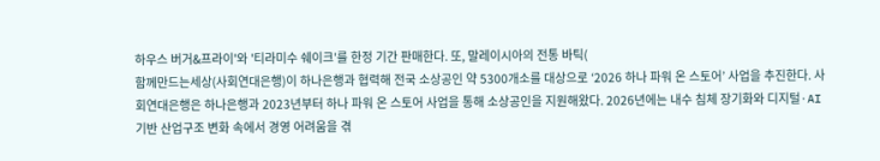하우스 버거&프라이'와 '티라미수 쉐이크'를 한정 기간 판매한다. 또, 말레이시아의 전통 바틱(
함께만드는세상(사회연대은행)이 하나은행과 협력해 전국 소상공인 약 5300개소를 대상으로 ‘2026 하나 파워 온 스토어’ 사업을 추진한다. 사회연대은행은 하나은행과 2023년부터 하나 파워 온 스토어 사업을 통해 소상공인을 지원해왔다. 2026년에는 내수 침체 장기화와 디지털·AI 기반 산업구조 변화 속에서 경영 어려움을 겪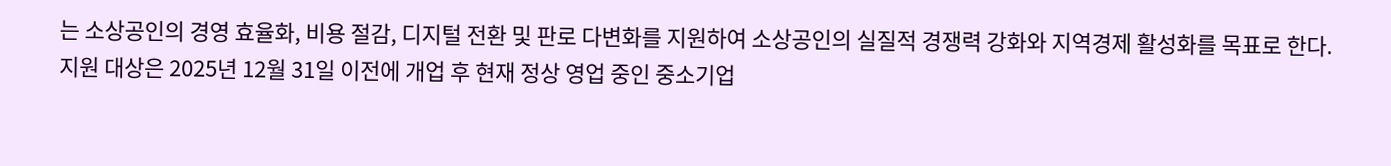는 소상공인의 경영 효율화, 비용 절감, 디지털 전환 및 판로 다변화를 지원하여 소상공인의 실질적 경쟁력 강화와 지역경제 활성화를 목표로 한다. 지원 대상은 2025년 12월 31일 이전에 개업 후 현재 정상 영업 중인 중소기업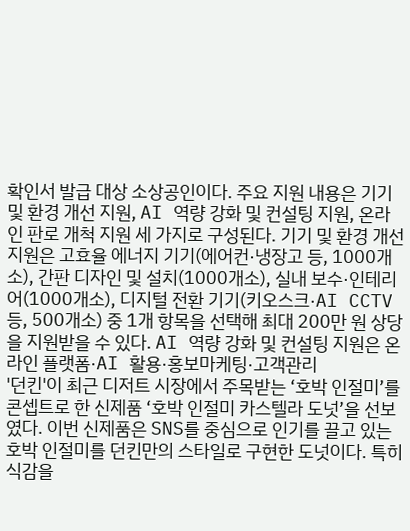확인서 발급 대상 소상공인이다. 주요 지원 내용은 기기 및 환경 개선 지원, AI 역량 강화 및 컨설팅 지원, 온라인 판로 개척 지원 세 가지로 구성된다. 기기 및 환경 개선 지원은 고효율 에너지 기기(에어컨·냉장고 등, 1000개소), 간판 디자인 및 설치(1000개소), 실내 보수·인테리어(1000개소), 디지털 전환 기기(키오스크·AI CCTV 등, 500개소) 중 1개 항목을 선택해 최대 200만 원 상당을 지원받을 수 있다. AI 역량 강화 및 컨설팅 지원은 온라인 플랫폼·AI 활용·홍보마케팅·고객관리
'던킨'이 최근 디저트 시장에서 주목받는 ‘호박 인절미’를 콘셉트로 한 신제품 ‘호박 인절미 카스텔라 도넛’을 선보였다. 이번 신제품은 SNS를 중심으로 인기를 끌고 있는 호박 인절미를 던킨만의 스타일로 구현한 도넛이다. 특히 식감을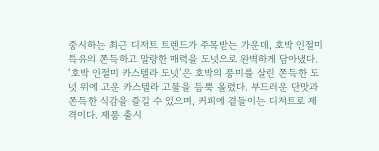중시하는 최근 디저트 트렌드가 주목받는 가운데, 호박 인절미 특유의 쫀득하고 말랑한 매력을 도넛으로 완벽하게 담아냈다. ‘호박 인절미 카스텔라 도넛’은 호박의 풍미를 살린 쫀득한 도넛 위에 고운 카스텔라 고물을 듬뿍 올렸다. 부드러운 단맛과 쫀득한 식감을 즐길 수 있으며, 커피에 곁들이는 디저트로 제격이다. 제품 출시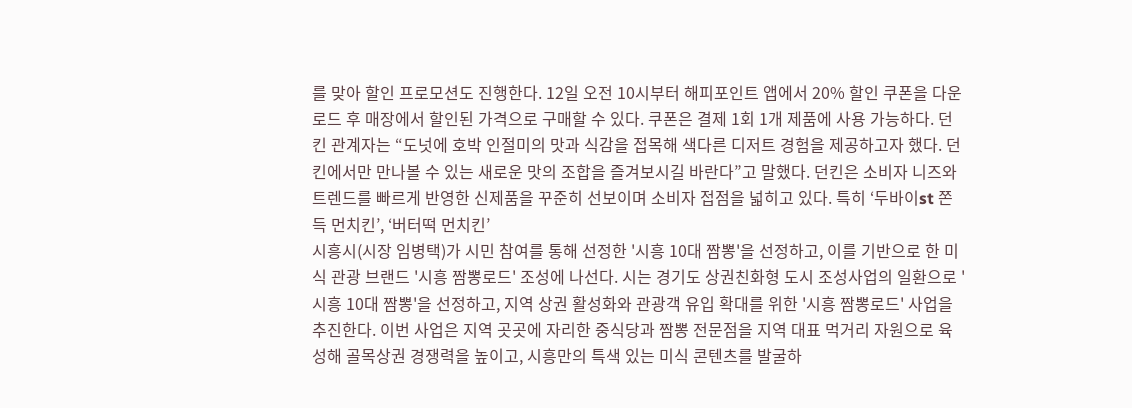를 맞아 할인 프로모션도 진행한다. 12일 오전 10시부터 해피포인트 앱에서 20% 할인 쿠폰을 다운로드 후 매장에서 할인된 가격으로 구매할 수 있다. 쿠폰은 결제 1회 1개 제품에 사용 가능하다. 던킨 관계자는 “도넛에 호박 인절미의 맛과 식감을 접목해 색다른 디저트 경험을 제공하고자 했다. 던킨에서만 만나볼 수 있는 새로운 맛의 조합을 즐겨보시길 바란다”고 말했다. 던킨은 소비자 니즈와 트렌드를 빠르게 반영한 신제품을 꾸준히 선보이며 소비자 접점을 넓히고 있다. 특히 ‘두바이st 쫀득 먼치킨’, ‘버터떡 먼치킨’
시흥시(시장 임병택)가 시민 참여를 통해 선정한 '시흥 10대 짬뽕'을 선정하고, 이를 기반으로 한 미식 관광 브랜드 '시흥 짬뽕로드' 조성에 나선다. 시는 경기도 상권친화형 도시 조성사업의 일환으로 '시흥 10대 짬뽕'을 선정하고, 지역 상권 활성화와 관광객 유입 확대를 위한 '시흥 짬뽕로드' 사업을 추진한다. 이번 사업은 지역 곳곳에 자리한 중식당과 짬뽕 전문점을 지역 대표 먹거리 자원으로 육성해 골목상권 경쟁력을 높이고, 시흥만의 특색 있는 미식 콘텐츠를 발굴하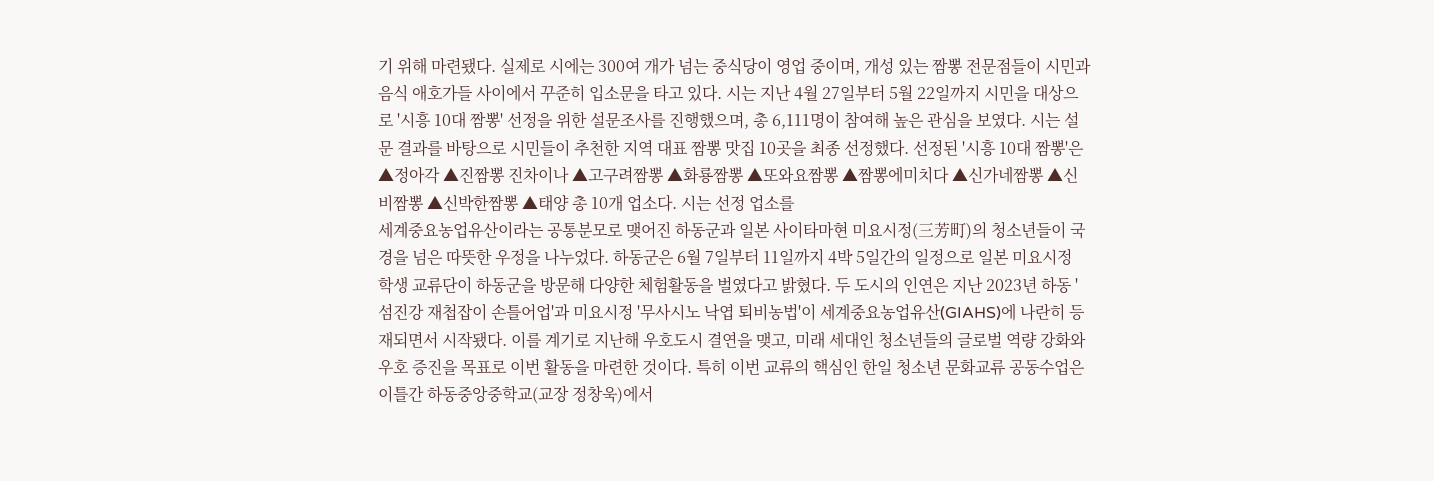기 위해 마련됐다. 실제로 시에는 300여 개가 넘는 중식당이 영업 중이며, 개성 있는 짬뽕 전문점들이 시민과 음식 애호가들 사이에서 꾸준히 입소문을 타고 있다. 시는 지난 4월 27일부터 5월 22일까지 시민을 대상으로 '시흥 10대 짬뽕' 선정을 위한 설문조사를 진행했으며, 총 6,111명이 참여해 높은 관심을 보였다. 시는 설문 결과를 바탕으로 시민들이 추천한 지역 대표 짬뽕 맛집 10곳을 최종 선정했다. 선정된 '시흥 10대 짬뽕'은 ▲정아각 ▲진짬뽕 진차이나 ▲고구려짬뽕 ▲화룡짬뽕 ▲또와요짬뽕 ▲짬뽕에미치다 ▲신가네짬뽕 ▲신비짬뽕 ▲신박한짬뽕 ▲태양 총 10개 업소다. 시는 선정 업소를
세계중요농업유산이라는 공통분모로 맺어진 하동군과 일본 사이타마현 미요시정(三芳町)의 청소년들이 국경을 넘은 따뜻한 우정을 나누었다. 하동군은 6월 7일부터 11일까지 4박 5일간의 일정으로 일본 미요시정 학생 교류단이 하동군을 방문해 다양한 체험활동을 벌였다고 밝혔다. 두 도시의 인연은 지난 2023년 하동 '섬진강 재첩잡이 손틀어업'과 미요시정 '무사시노 낙엽 퇴비농법'이 세계중요농업유산(GIAHS)에 나란히 등재되면서 시작됐다. 이를 계기로 지난해 우호도시 결연을 맺고, 미래 세대인 청소년들의 글로벌 역량 강화와 우호 증진을 목표로 이번 활동을 마련한 것이다. 특히 이번 교류의 핵심인 한일 청소년 문화교류 공동수업은 이틀간 하동중앙중학교(교장 정창욱)에서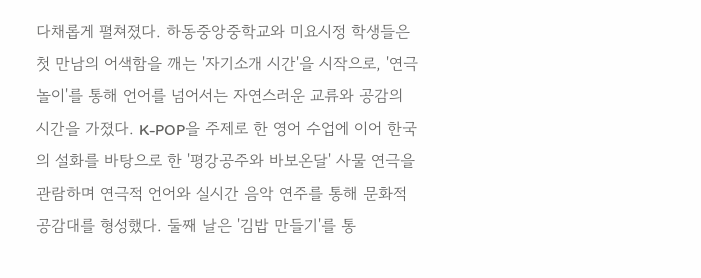다채롭게 펼쳐졌다. 하동중앙중학교와 미요시정 학생들은 첫 만남의 어색함을 깨는 '자기소개 시간'을 시작으로, '연극 놀이'를 통해 언어를 넘어서는 자연스러운 교류와 공감의 시간을 가졌다. K-POP을 주제로 한 영어 수업에 이어 한국의 설화를 바탕으로 한 '평강공주와 바보온달' 사물 연극을 관람하며 연극적 언어와 실시간 음악 연주를 통해 문화적 공감대를 형성했다. 둘째 날은 '김밥 만들기'를 통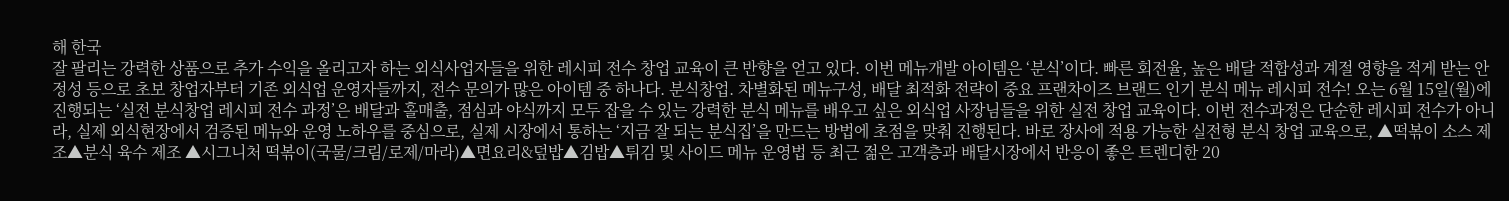해 한국
잘 팔리는 강력한 상품으로 추가 수익을 올리고자 하는 외식사업자들을 위한 레시피 전수 창업 교육이 큰 반향을 얻고 있다. 이번 메뉴개발 아이템은 ‘분식’이다. 빠른 회전율, 높은 배달 적합성과 계절 영향을 적게 받는 안정성 등으로 초보 창업자부터 기존 외식업 운영자들까지, 전수 문의가 많은 아이템 중 하나다. 분식창업. 차별화된 메뉴구성, 배달 최적화 전략이 중요 프랜차이즈 브랜드 인기 분식 메뉴 레시피 전수! 오는 6월 15일(월)에 진행되는 ‘실전 분식창업 레시피 전수 과정’은 배달과 홀매출, 점심과 야식까지 모두 잡을 수 있는 강력한 분식 메뉴를 배우고 싶은 외식업 사장님들을 위한 실전 창업 교육이다. 이번 전수과정은 단순한 레시피 전수가 아니라, 실제 외식현장에서 검증된 메뉴와 운영 노하우를 중심으로, 실제 시장에서 통하는 ‘지금 잘 되는 분식집’을 만드는 방법에 초점을 맞춰 진행된다. 바로 장사에 적용 가능한 실전형 분식 창업 교육으로, ▲떡볶이 소스 제조▲분식 육수 제조 ▲시그니처 떡볶이(국물/크림/로제/마라)▲면요리&덮밥▲김밥▲튀김 및 사이드 메뉴 운영법 등 최근 젊은 고객층과 배달시장에서 반응이 좋은 트렌디한 20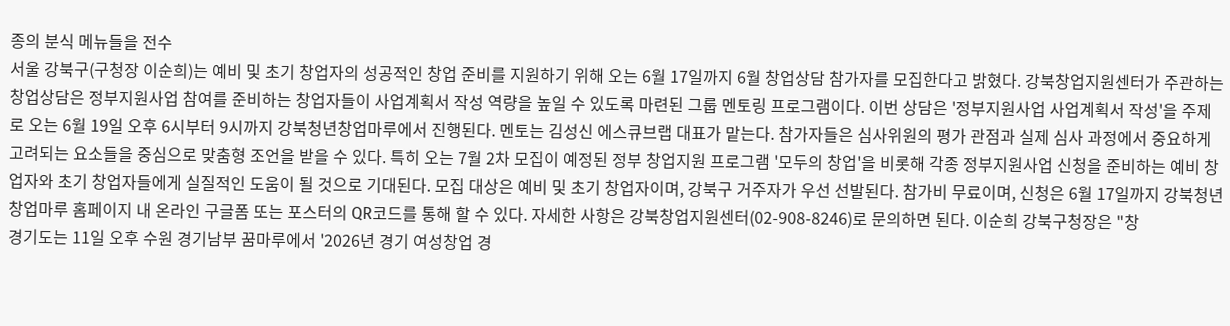종의 분식 메뉴들을 전수
서울 강북구(구청장 이순희)는 예비 및 초기 창업자의 성공적인 창업 준비를 지원하기 위해 오는 6월 17일까지 6월 창업상담 참가자를 모집한다고 밝혔다. 강북창업지원센터가 주관하는 창업상담은 정부지원사업 참여를 준비하는 창업자들이 사업계획서 작성 역량을 높일 수 있도록 마련된 그룹 멘토링 프로그램이다. 이번 상담은 '정부지원사업 사업계획서 작성'을 주제로 오는 6월 19일 오후 6시부터 9시까지 강북청년창업마루에서 진행된다. 멘토는 김성신 에스큐브랩 대표가 맡는다. 참가자들은 심사위원의 평가 관점과 실제 심사 과정에서 중요하게 고려되는 요소들을 중심으로 맞춤형 조언을 받을 수 있다. 특히 오는 7월 2차 모집이 예정된 정부 창업지원 프로그램 '모두의 창업'을 비롯해 각종 정부지원사업 신청을 준비하는 예비 창업자와 초기 창업자들에게 실질적인 도움이 될 것으로 기대된다. 모집 대상은 예비 및 초기 창업자이며, 강북구 거주자가 우선 선발된다. 참가비 무료이며, 신청은 6월 17일까지 강북청년창업마루 홈페이지 내 온라인 구글폼 또는 포스터의 QR코드를 통해 할 수 있다. 자세한 사항은 강북창업지원센터(02-908-8246)로 문의하면 된다. 이순희 강북구청장은 "창
경기도는 11일 오후 수원 경기남부 꿈마루에서 '2026년 경기 여성창업 경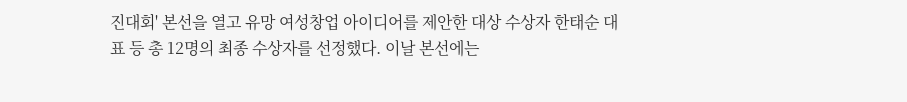진대회' 본선을 열고 유망 여성창업 아이디어를 제안한 대상 수상자 한태순 대표 등 총 12명의 최종 수상자를 선정했다. 이날 본선에는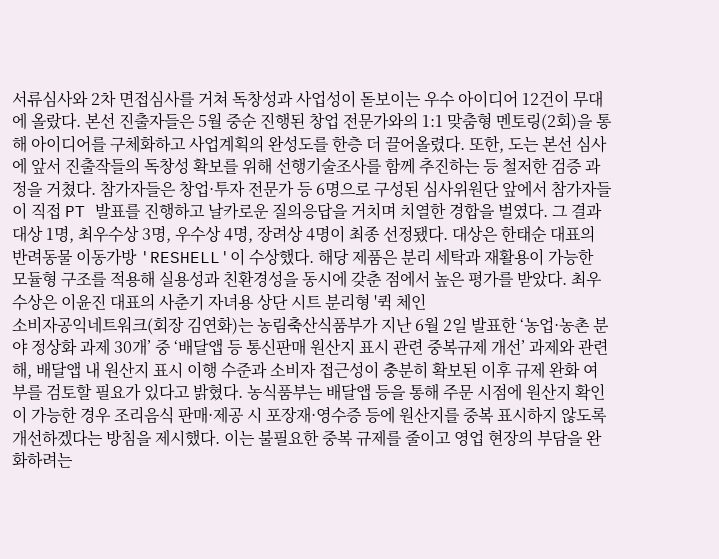서류심사와 2차 면접심사를 거쳐 독창성과 사업성이 돋보이는 우수 아이디어 12건이 무대에 올랐다. 본선 진출자들은 5월 중순 진행된 창업 전문가와의 1:1 맞춤형 멘토링(2회)을 통해 아이디어를 구체화하고 사업계획의 완성도를 한층 더 끌어올렸다. 또한, 도는 본선 심사에 앞서 진출작들의 독창성 확보를 위해 선행기술조사를 함께 추진하는 등 철저한 검증 과정을 거쳤다. 참가자들은 창업·투자 전문가 등 6명으로 구성된 심사위원단 앞에서 참가자들이 직접 PT 발표를 진행하고 날카로운 질의응답을 거치며 치열한 경합을 벌였다. 그 결과 대상 1명, 최우수상 3명, 우수상 4명, 장려상 4명이 최종 선정됐다. 대상은 한태순 대표의 반려동물 이동가방 'RESHELL'이 수상했다. 해당 제품은 분리 세탁과 재활용이 가능한 모듈형 구조를 적용해 실용성과 친환경성을 동시에 갖춘 점에서 높은 평가를 받았다. 최우수상은 이윤진 대표의 사춘기 자녀용 상단 시트 분리형 '퀵 체인
소비자공익네트워크(회장 김연화)는 농림축산식품부가 지난 6월 2일 발표한 ‘농업·농촌 분야 정상화 과제 30개’ 중 ‘배달앱 등 통신판매 원산지 표시 관련 중복규제 개선’ 과제와 관련해, 배달앱 내 원산지 표시 이행 수준과 소비자 접근성이 충분히 확보된 이후 규제 완화 여부를 검토할 필요가 있다고 밝혔다. 농식품부는 배달앱 등을 통해 주문 시점에 원산지 확인이 가능한 경우 조리음식 판매·제공 시 포장재·영수증 등에 원산지를 중복 표시하지 않도록 개선하겠다는 방침을 제시했다. 이는 불필요한 중복 규제를 줄이고 영업 현장의 부담을 완화하려는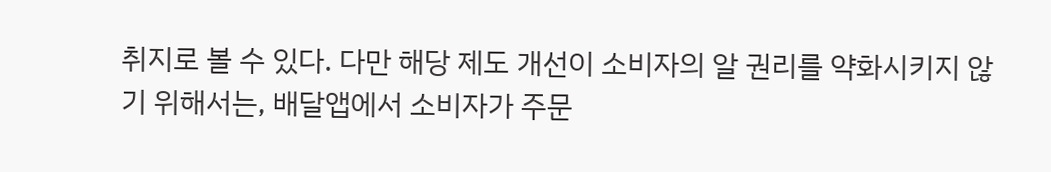취지로 볼 수 있다. 다만 해당 제도 개선이 소비자의 알 권리를 약화시키지 않기 위해서는, 배달앱에서 소비자가 주문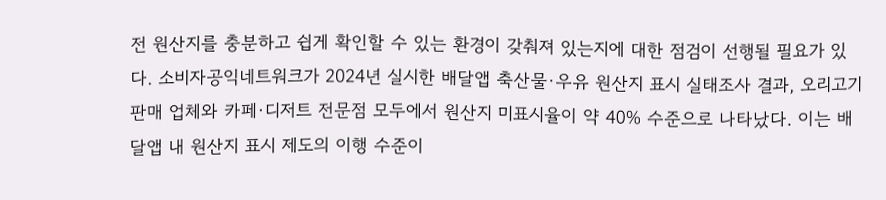전 원산지를 충분하고 쉽게 확인할 수 있는 환경이 갖춰져 있는지에 대한 점검이 선행될 필요가 있다. 소비자공익네트워크가 2024년 실시한 배달앱 축산물·우유 원산지 표시 실태조사 결과, 오리고기 판매 업체와 카페·디저트 전문점 모두에서 원산지 미표시율이 약 40% 수준으로 나타났다. 이는 배달앱 내 원산지 표시 제도의 이행 수준이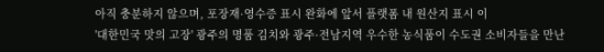아직 충분하지 않으며, 포장재·영수증 표시 완화에 앞서 플랫폼 내 원산지 표시 이
'대한민국 맛의 고장' 광주의 명품 김치와 광주·전남지역 우수한 농식품이 수도권 소비자들을 만난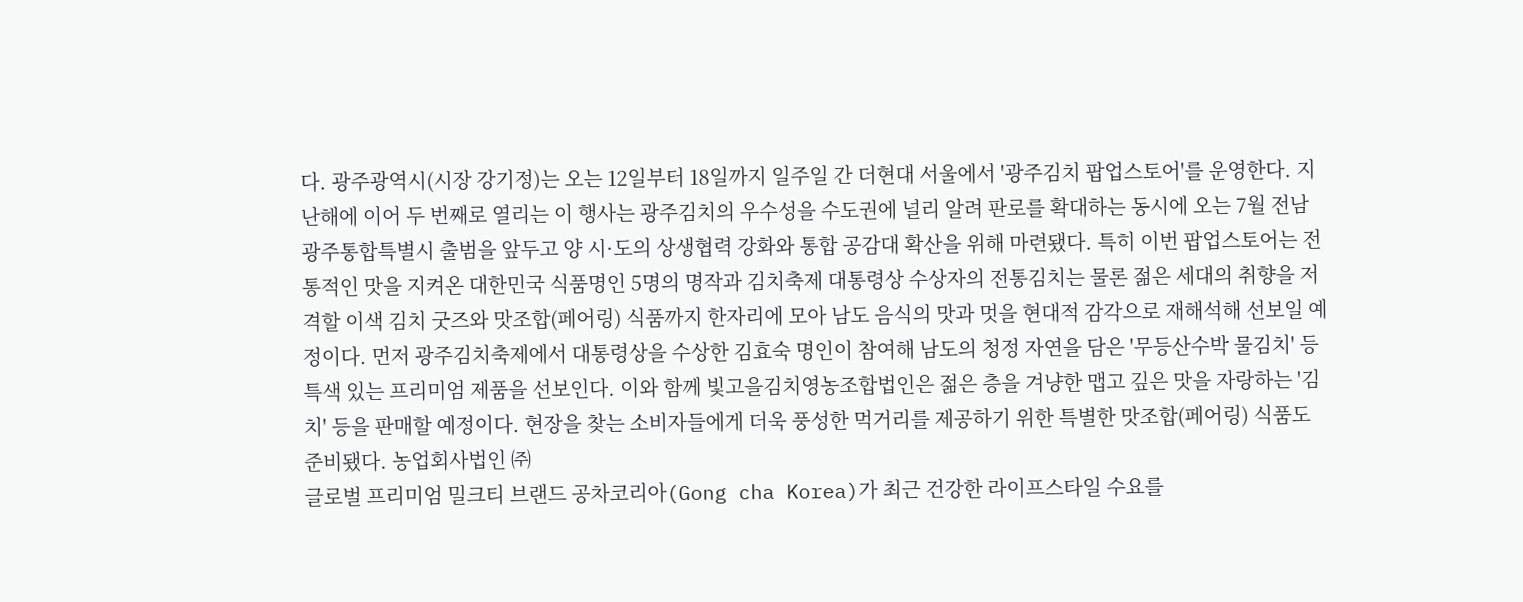다. 광주광역시(시장 강기정)는 오는 12일부터 18일까지 일주일 간 더현대 서울에서 '광주김치 팝업스토어'를 운영한다. 지난해에 이어 두 번째로 열리는 이 행사는 광주김치의 우수성을 수도권에 널리 알려 판로를 확대하는 동시에 오는 7월 전남광주통합특별시 출범을 앞두고 양 시·도의 상생협력 강화와 통합 공감대 확산을 위해 마련됐다. 특히 이번 팝업스토어는 전통적인 맛을 지켜온 대한민국 식품명인 5명의 명작과 김치축제 대통령상 수상자의 전통김치는 물론 젊은 세대의 취향을 저격할 이색 김치 굿즈와 맛조합(페어링) 식품까지 한자리에 모아 남도 음식의 맛과 멋을 현대적 감각으로 재해석해 선보일 예정이다. 먼저 광주김치축제에서 대통령상을 수상한 김효숙 명인이 참여해 남도의 청정 자연을 담은 '무등산수박 물김치' 등 특색 있는 프리미엄 제품을 선보인다. 이와 함께 빛고을김치영농조합법인은 젊은 층을 겨냥한 맵고 깊은 맛을 자랑하는 '김치' 등을 판매할 예정이다. 현장을 찾는 소비자들에게 더욱 풍성한 먹거리를 제공하기 위한 특별한 맛조합(페어링) 식품도 준비됐다. 농업회사법인 ㈜
글로벌 프리미엄 밀크티 브랜드 공차코리아(Gong cha Korea)가 최근 건강한 라이프스타일 수요를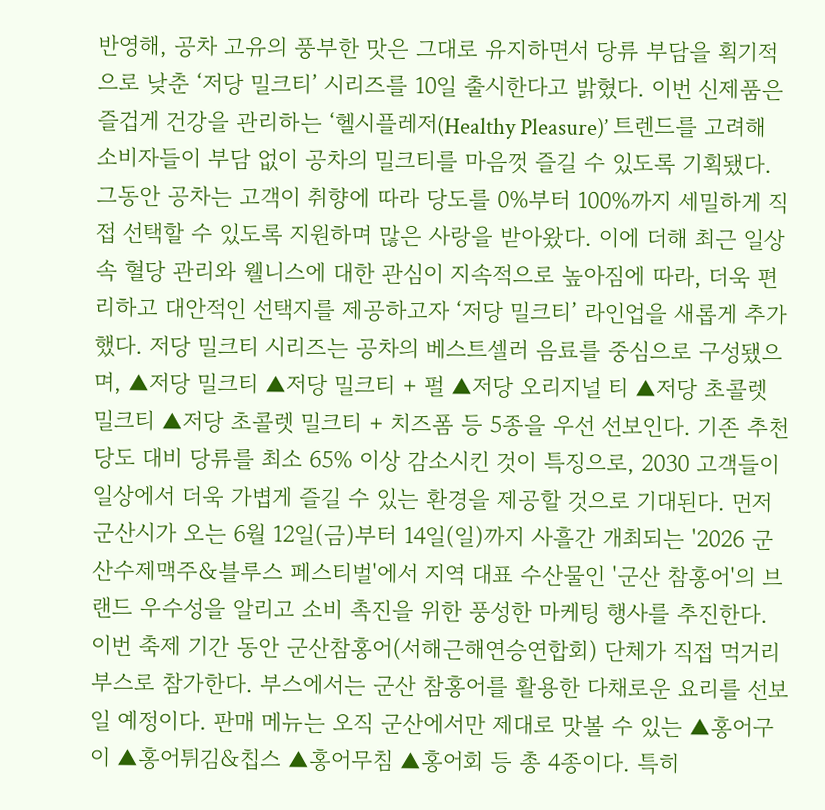반영해, 공차 고유의 풍부한 맛은 그대로 유지하면서 당류 부담을 획기적으로 낮춘 ‘저당 밀크티’ 시리즈를 10일 출시한다고 밝혔다. 이번 신제품은 즐겁게 건강을 관리하는 ‘헬시플레저(Healthy Pleasure)’ 트렌드를 고려해 소비자들이 부담 없이 공차의 밀크티를 마음껏 즐길 수 있도록 기획됐다. 그동안 공차는 고객이 취향에 따라 당도를 0%부터 100%까지 세밀하게 직접 선택할 수 있도록 지원하며 많은 사랑을 받아왔다. 이에 더해 최근 일상 속 혈당 관리와 웰니스에 대한 관심이 지속적으로 높아짐에 따라, 더욱 편리하고 대안적인 선택지를 제공하고자 ‘저당 밀크티’ 라인업을 새롭게 추가했다. 저당 밀크티 시리즈는 공차의 베스트셀러 음료를 중심으로 구성됐으며, ▲저당 밀크티 ▲저당 밀크티 + 펄 ▲저당 오리지널 티 ▲저당 초콜렛 밀크티 ▲저당 초콜렛 밀크티 + 치즈폼 등 5종을 우선 선보인다. 기존 추천 당도 대비 당류를 최소 65% 이상 감소시킨 것이 특징으로, 2030 고객들이 일상에서 더욱 가볍게 즐길 수 있는 환경을 제공할 것으로 기대된다. 먼저
군산시가 오는 6월 12일(금)부터 14일(일)까지 사흘간 개최되는 '2026 군산수제맥주&블루스 페스티벌'에서 지역 대표 수산물인 '군산 참홍어'의 브랜드 우수성을 알리고 소비 촉진을 위한 풍성한 마케팅 행사를 추진한다. 이번 축제 기간 동안 군산참홍어(서해근해연승연합회) 단체가 직접 먹거리 부스로 참가한다. 부스에서는 군산 참홍어를 활용한 다채로운 요리를 선보일 예정이다. 판매 메뉴는 오직 군산에서만 제대로 맛볼 수 있는 ▲홍어구이 ▲홍어튀김&칩스 ▲홍어무침 ▲홍어회 등 총 4종이다. 특히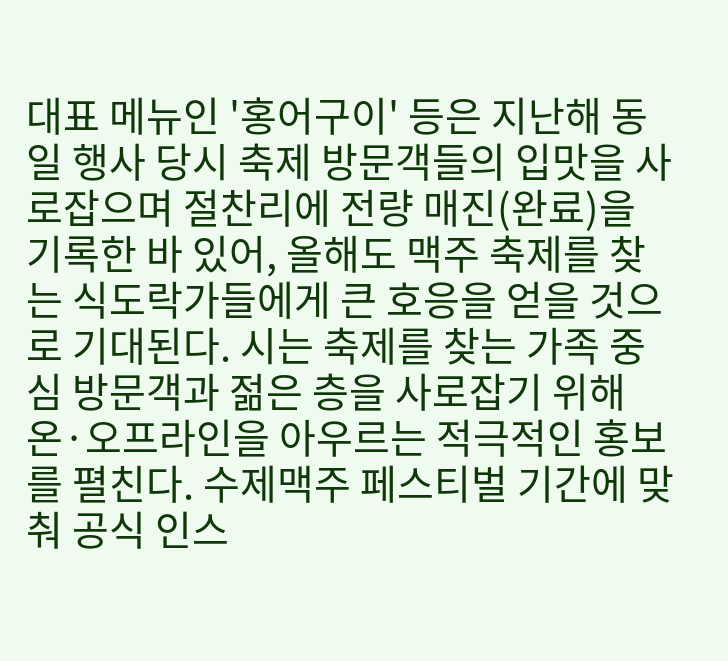대표 메뉴인 '홍어구이' 등은 지난해 동일 행사 당시 축제 방문객들의 입맛을 사로잡으며 절찬리에 전량 매진(완료)을 기록한 바 있어, 올해도 맥주 축제를 찾는 식도락가들에게 큰 호응을 얻을 것으로 기대된다. 시는 축제를 찾는 가족 중심 방문객과 젊은 층을 사로잡기 위해 온·오프라인을 아우르는 적극적인 홍보를 펼친다. 수제맥주 페스티벌 기간에 맞춰 공식 인스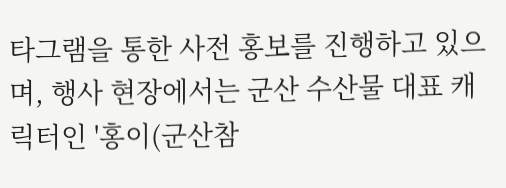타그램을 통한 사전 홍보를 진행하고 있으며, 행사 현장에서는 군산 수산물 대표 캐릭터인 '홍이(군산참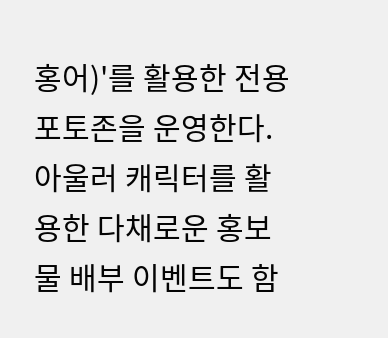홍어)'를 활용한 전용 포토존을 운영한다. 아울러 캐릭터를 활용한 다채로운 홍보물 배부 이벤트도 함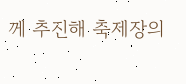께 추진해 축제장의